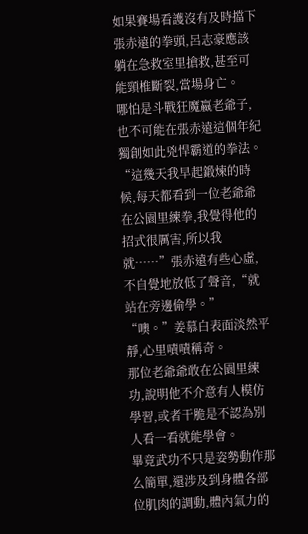如果賽場看護沒有及時擋下張赤遠的拳頭,呂志豪應該躺在急救室里搶救,甚至可能頸椎斷裂,當場身亡。
哪怕是斗戰狂魔嬴老爺子,也不可能在張赤遠這個年紀獨創如此兇悍霸道的拳法。
“這幾天我早起鍛煉的時候,每天都看到一位老爺爺在公園里練拳,我覺得他的招式很厲害,所以我就……”張赤遠有些心虛,不自覺地放低了聲音,“就站在旁邊偷學。”
“噢。”姜慕白表面淡然平靜,心里嘖嘖稱奇。
那位老爺爺敢在公園里練功,說明他不介意有人模仿學習,或者干脆是不認為別人看一看就能學會。
畢竟武功不只是姿勢動作那么簡單,還涉及到身體各部位肌肉的調動,體內氣力的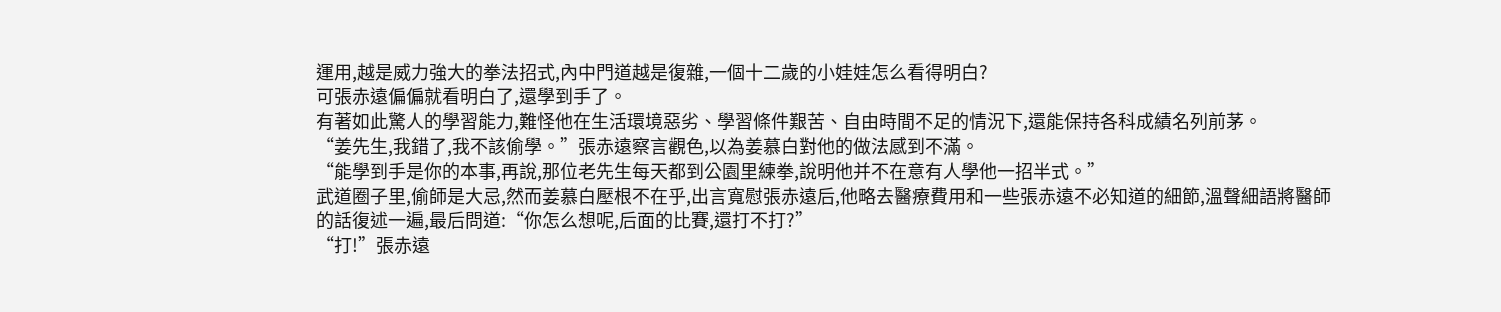運用,越是威力強大的拳法招式,內中門道越是復雜,一個十二歲的小娃娃怎么看得明白?
可張赤遠偏偏就看明白了,還學到手了。
有著如此驚人的學習能力,難怪他在生活環境惡劣、學習條件艱苦、自由時間不足的情況下,還能保持各科成績名列前茅。
“姜先生,我錯了,我不該偷學。”張赤遠察言觀色,以為姜慕白對他的做法感到不滿。
“能學到手是你的本事,再說,那位老先生每天都到公園里練拳,說明他并不在意有人學他一招半式。”
武道圈子里,偷師是大忌,然而姜慕白壓根不在乎,出言寬慰張赤遠后,他略去醫療費用和一些張赤遠不必知道的細節,溫聲細語將醫師的話復述一遍,最后問道:“你怎么想呢,后面的比賽,還打不打?”
“打!”張赤遠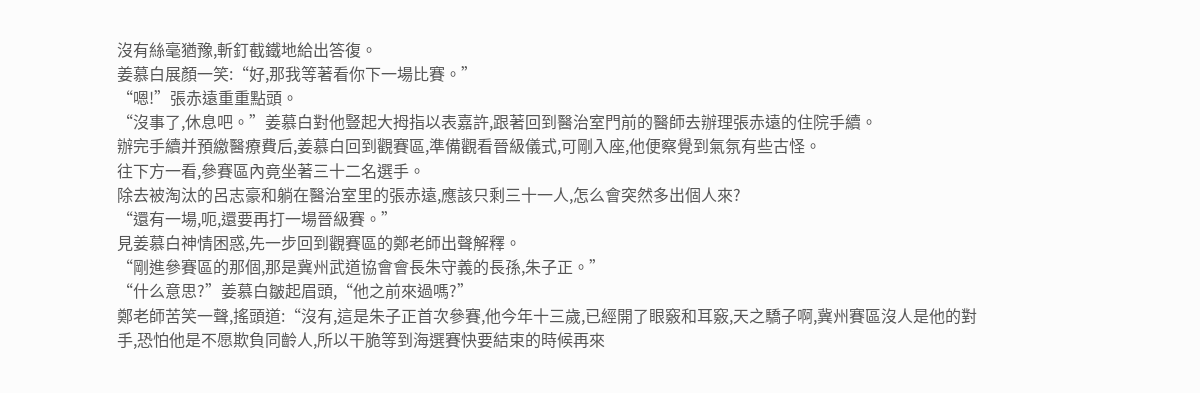沒有絲毫猶豫,斬釘截鐵地給出答復。
姜慕白展顏一笑:“好,那我等著看你下一場比賽。”
“嗯!”張赤遠重重點頭。
“沒事了,休息吧。”姜慕白對他豎起大拇指以表嘉許,跟著回到醫治室門前的醫師去辦理張赤遠的住院手續。
辦完手續并預繳醫療費后,姜慕白回到觀賽區,準備觀看晉級儀式,可剛入座,他便察覺到氣氛有些古怪。
往下方一看,參賽區內竟坐著三十二名選手。
除去被淘汰的呂志豪和躺在醫治室里的張赤遠,應該只剩三十一人,怎么會突然多出個人來?
“還有一場,呃,還要再打一場晉級賽。”
見姜慕白神情困惑,先一步回到觀賽區的鄭老師出聲解釋。
“剛進參賽區的那個,那是冀州武道協會會長朱守義的長孫,朱子正。”
“什么意思?”姜慕白皺起眉頭,“他之前來過嗎?”
鄭老師苦笑一聲,搖頭道:“沒有,這是朱子正首次參賽,他今年十三歲,已經開了眼竅和耳竅,天之驕子啊,冀州賽區沒人是他的對手,恐怕他是不愿欺負同齡人,所以干脆等到海選賽快要結束的時候再來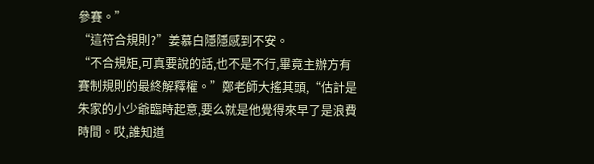參賽。”
“這符合規則?”姜慕白隱隱感到不安。
“不合規矩,可真要說的話,也不是不行,畢竟主辦方有賽制規則的最終解釋權。”鄭老師大搖其頭,“估計是朱家的小少爺臨時起意,要么就是他覺得來早了是浪費時間。哎,誰知道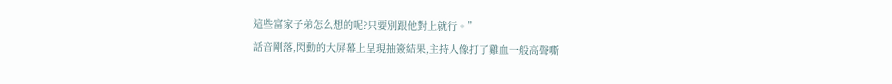這些富家子弟怎么想的呢?只要別跟他對上就行。”
話音剛落,閃動的大屏幕上呈現抽簽結果,主持人像打了雞血一般高聲嘶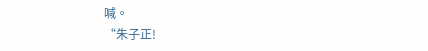喊。
“朱子正!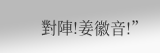對陣!姜徽音!”